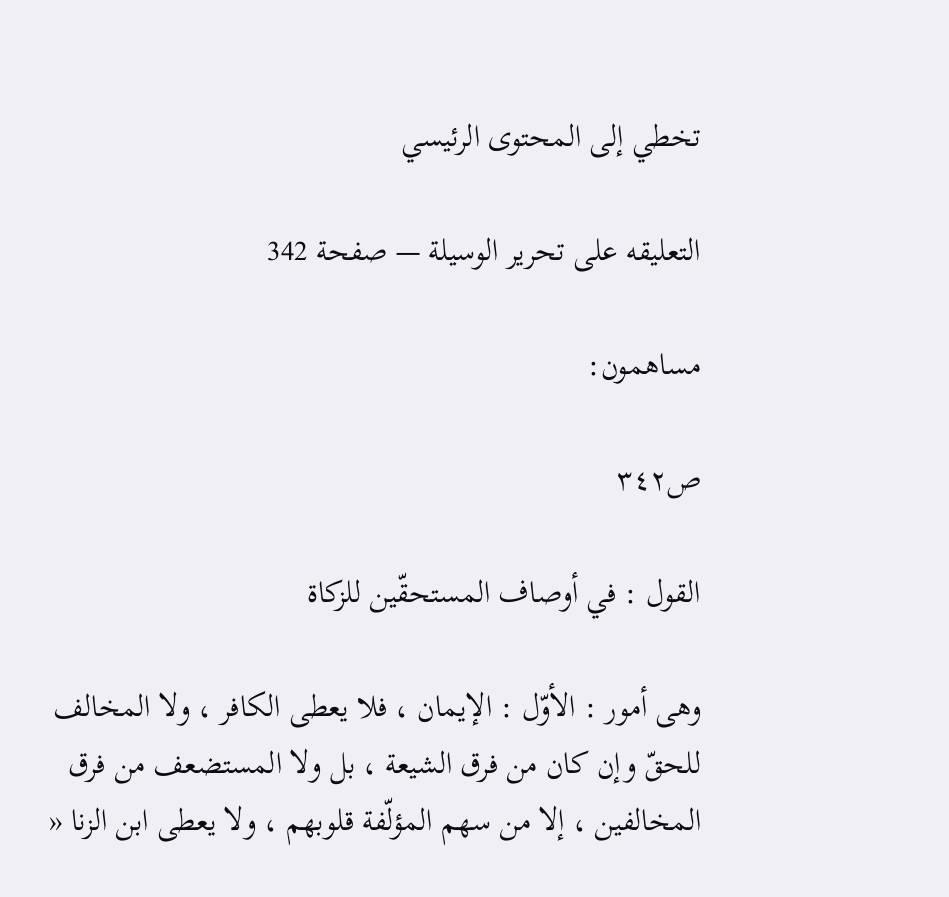تخطي إلى المحتوى الرئيسي

التعليقه على تحرير الوسيلة — صفحة 342

مساهمون:

ص٣٤٢

القول : في أوصاف المستحقّين للزكاة

وهى أمور : الأوّل : الإيمان ، فلا يعطى الكافر ، ولا المخالف للحقّ وإن كان من فرق الشيعة ، بل ولا المستضعف من فرق المخالفين ، إلا من سهم المؤلّفة قلوبهم ، ولا يعطى ابن الزنا «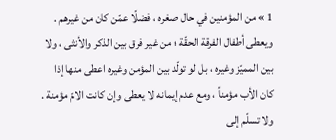1 » من المؤمنين في حال صغره ، فضلًا عمّن كان من غيرهم . ويعطى أطفال الفرقة الحقّة ؛ من غير فرق بين الذكر والأنثى ، ولا بين المميّز وغيره ، بل لو تولّد بين المؤمن وغيره اعطى منها إذا كان الأب مؤمناً ، ومع عدم إيمانه لا يعطى وإن كانت الامّ مؤمنة . ولا تسلّم إلى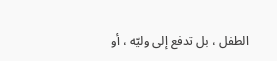الطفل ، بل تدفع إلى وليّه ، أو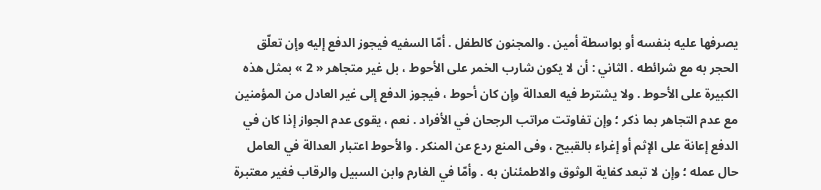يصرفها عليه بنفسه أو بواسطة أمين . والمجنون كالطفل . أمّا السفيه فيجوز الدفع إليه وإن تعلّق الحجر به مع شرائطه . الثاني : أن لا يكون شارب الخمر على الأحوط ، بل غير متجاهر « 2 » بمثل هذه الكبيرة على الأحوط . ولا يشترط فيه العدالة وإن كان أحوط ، فيجوز الدفع إلى غير العادل من المؤمنين مع عدم التجاهر بما ذكر ؛ وإن تفاوتت مراتب الرجحان في الأفراد . نعم ، يقوى عدم الجواز إذا كان في الدفع إعانة على الإثم أو إغراء بالقبيح ، وفى المنع ردع عن المنكر . والأحوط اعتبار العدالة في العامل حال عمله ؛ وإن لا تبعد كفاية الوثوق والاطمئنان به . وأمّا في الغارم وابن السبيل والرقاب فغير معتبرة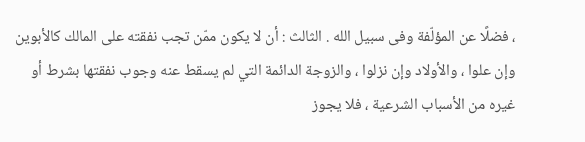، فضلًا عن المؤلّفة وفى سبيل الله . الثالث : أن لا يكون ممّن تجب نفقته على المالك كالأبوين وإن علوا ، والأولاد وإن نزلوا ، والزوجة الدائمة التي لم يسقط عنه وجوب نفقتها بشرط أو غيره من الأسباب الشرعية ، فلا يجوز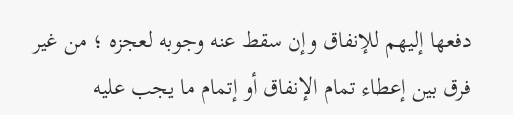دفعها إليهم للإنفاق وإن سقط عنه وجوبه لعجزه ؛ من غير فرق بين إعطاء تمام الإنفاق أو إتمام ما يجب عليه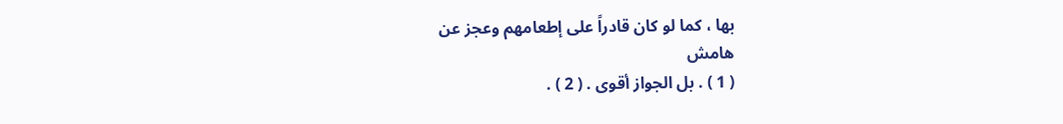بها ، كما لو كان قادراً على إطعامهم وعجز عن
هامش
( 1 ) . بل الجواز أقوى . ( 2 ) .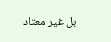بل غير معتاد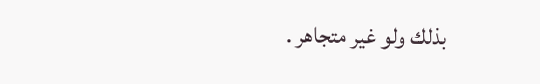بذلك ولو غير متجاهر .